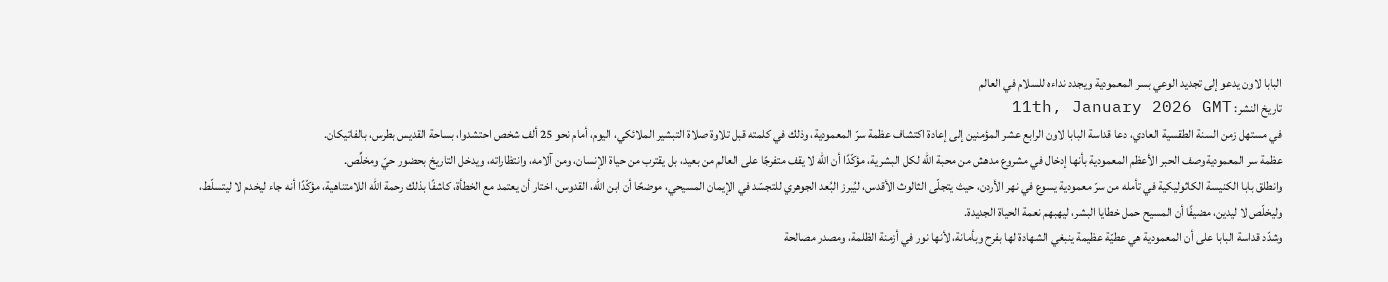البابا لاون يدعو إلى تجديد الوعي بسر المعمودية ويجدد نداءه للسلام في العالم
تاريخ النشر: 11th, January 2026 GMT
في مستهل زمن السنة الطقسية العادي، دعا قداسة البابا لاون الرابع عشر المؤمنين إلى إعادة اكتشاف عظمة سرّ المعمودية، وذلك في كلمته قبل تلاوة صلاة التبشير الملائكي، اليوم، أمام نحو 25 ألف شخص احتشدوا، بساحة القديس بطرس، بالفاتيكان.
عظمة سر المعموديةوصف الحبر الأعظم المعمودية بأنها إدخال في مشروع مدهش من محبة الله لكل البشرية، مؤكّدًا أن الله لا يقف متفرجًا على العالم من بعيد، بل يقترب من حياة الإنسان، ومن آلامه، وانتظاراته، ويدخل التاريخ بحضور حيّ ومخلِّص.
وانطلق بابا الكنيسة الكاثوليكية في تأمله من سرّ معمودية يسوع في نهر الأردن، حيث يتجلّى الثالوث الأقدس، ليُبرز البُعد الجوهري للتجسّد في الإيمان المسيحي، موضحًا أن ابن الله، القدوس، اختار أن يعتمد مع الخطأة، كاشفًا بذلك رحمة الله اللامتناهية، مؤكّدًا أنه جاء ليخدم لا ليتسلّط، وليخلّص لا ليدين، مضيفًا أن المسيح حمل خطايا البشر، ليهبهم نعمة الحياة الجديدة.
وشدّد قداسة البابا على أن المعمودية هي عطيّة عظيمة ينبغي الشهادة لها بفرح وبأمانة، لأنها نور في أزمنة الظلمة، ومصدر مصالحة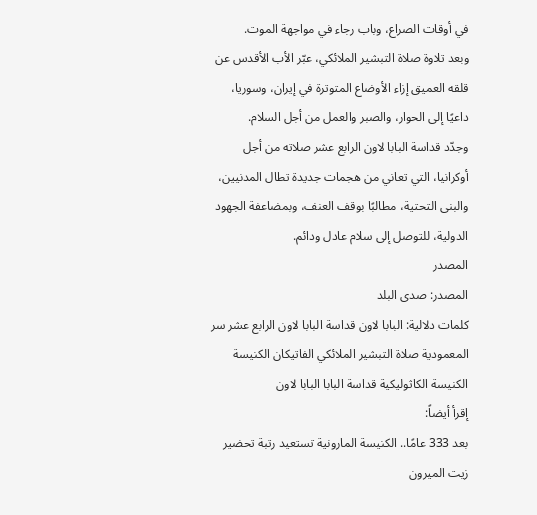في أوقات الصراع، وباب رجاء في مواجهة الموت.
وبعد تلاوة صلاة التبشير الملائكي، عبّر الأب الأقدس عن قلقه العميق إزاء الأوضاع المتوترة في إيران، وسوريا، داعيًا إلى الحوار، والصبر والعمل من أجل السلام.
وجدّد قداسة البابا لاون الرابع عشر صلاته من أجل أوكرانيا، التي تعاني من هجمات جديدة تطال المدنيين، والبنى التحتية، مطالبًا بوقف العنف، وبمضاعفة الجهود الدولية، للتوصل إلى سلام عادل ودائم.
المصدر
المصدر: صدى البلد
كلمات دلالية: البابا لاون قداسة البابا لاون الرابع عشر سر المعمودية صلاة التبشير الملائكي الفاتيكان الكنيسة الكنيسة الكاثوليكية قداسة البابا البابا لاون
إقرأ أيضاً:
بعد 333 عامًا.. الكنيسة المارونية تستعيد رتبة تحضير زيت الميرون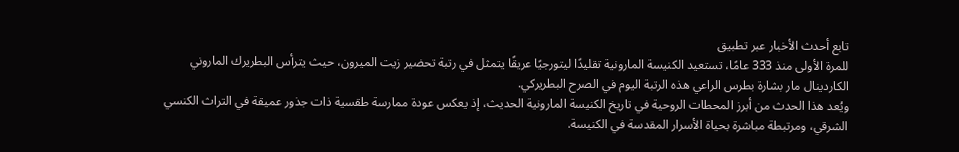تابع أحدث الأخبار عبر تطبيق
للمرة الأولى منذ 333 عامًا، تستعيد الكنيسة المارونية تقليدًا ليتورجيًا عريقًا يتمثل في رتبة تحضير زيت الميرون، حيث يترأس البطريرك الماروني الكاردينال مار بشارة بطرس الراعي هذه الرتبة اليوم في الصرح البطريركي.
ويُعد هذا الحدث من أبرز المحطات الروحية في تاريخ الكنيسة المارونية الحديث، إذ يعكس عودة ممارسة طقسية ذات جذور عميقة في التراث الكنسي الشرقي، ومرتبطة مباشرة بحياة الأسرار المقدسة في الكنيسة.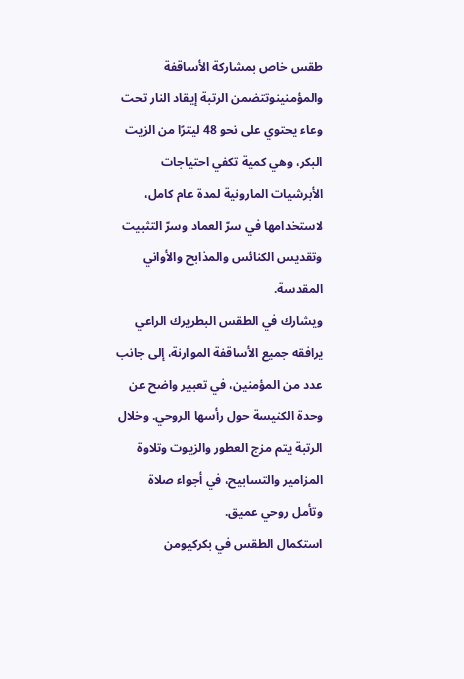طقس خاص بمشاركة الأساقفة والمؤمنينوتتضمن الرتبة إيقاد النار تحت وعاء يحتوي على نحو 48 ليترًا من الزيت البكر، وهي كمية تكفي احتياجات الأبرشيات المارونية لمدة عام كامل، لاستخدامها في سرّ العماد وسرّ التثبيت وتقديس الكنائس والمذابح والأواني المقدسة.
ويشارك في الطقس البطريرك الراعي يرافقه جميع الأساقفة الموارنة، إلى جانب عدد من المؤمنين، في تعبير واضح عن وحدة الكنيسة حول رأسها الروحي. وخلال الرتبة يتم مزج العطور والزيوت وتلاوة المزامير والتسابيح، في أجواء صلاة وتأمل روحي عميق.
استكمال الطقس في بكركيومن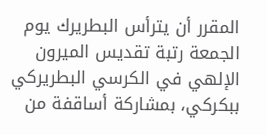المقرر أن يترأس البطريرك يوم الجمعة رتبة تقديس الميرون الإلهي في الكرسي البطريركي ببكركي، بمشاركة أساقفة من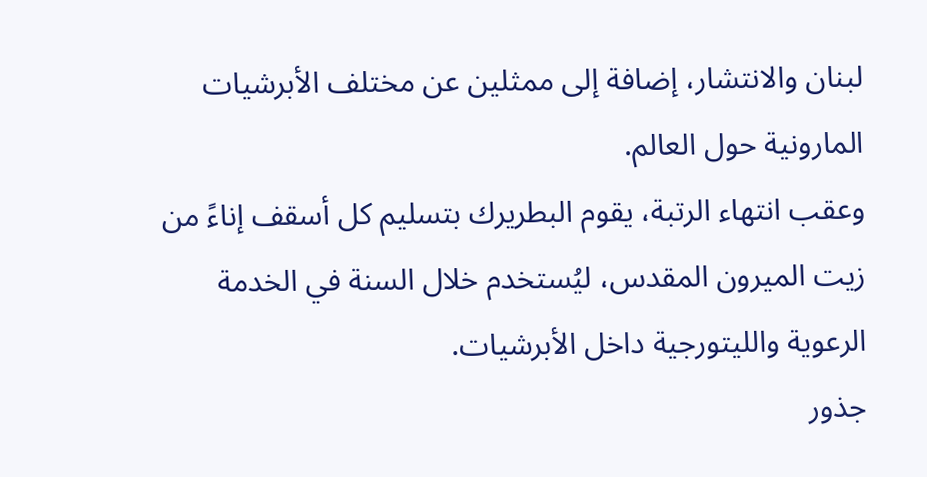لبنان والانتشار، إضافة إلى ممثلين عن مختلف الأبرشيات المارونية حول العالم.
وعقب انتهاء الرتبة، يقوم البطريرك بتسليم كل أسقف إناءً من زيت الميرون المقدس، ليُستخدم خلال السنة في الخدمة الرعوية والليتورجية داخل الأبرشيات.
جذور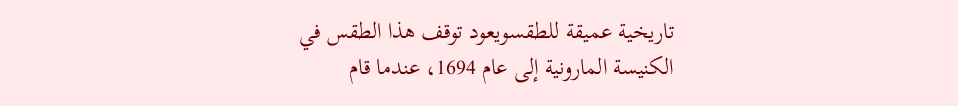تاريخية عميقة للطقسويعود توقف هذا الطقس في الكنيسة المارونية إلى عام 1694، عندما قام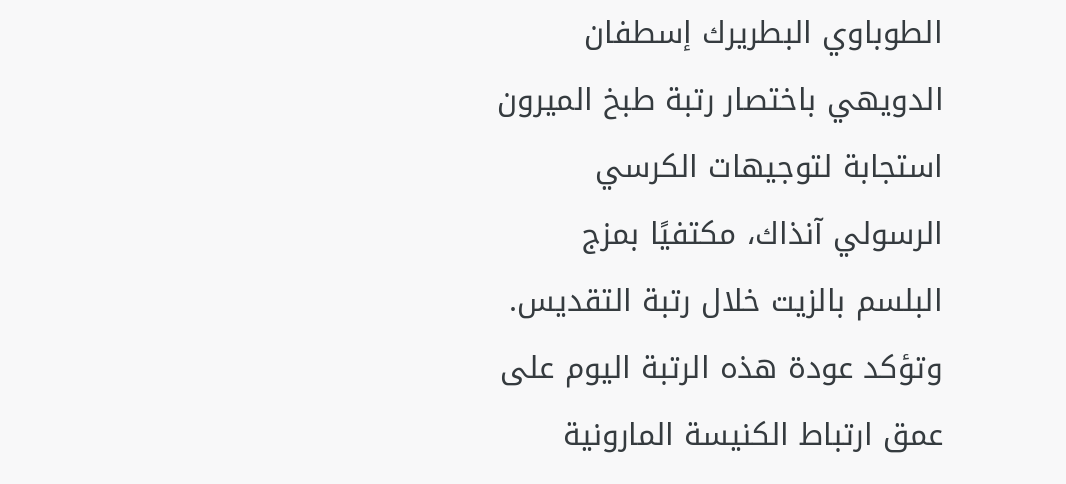الطوباوي البطريرك إسطفان الدويهي باختصار رتبة طبخ الميرون استجابة لتوجيهات الكرسي الرسولي آنذاك، مكتفيًا بمزج البلسم بالزيت خلال رتبة التقديس.
وتؤكد عودة هذه الرتبة اليوم على عمق ارتباط الكنيسة المارونية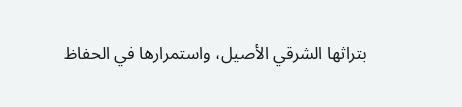بتراثها الشرقي الأصيل، واستمرارها في الحفاظ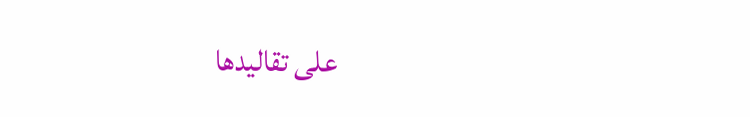على تقاليدها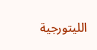الليتورجية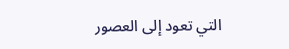التي تعود إلى العصور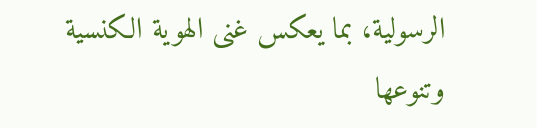الرسولية، بما يعكس غنى الهوية الكنسية وتنوعها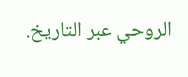الروحي عبر التاريخ.